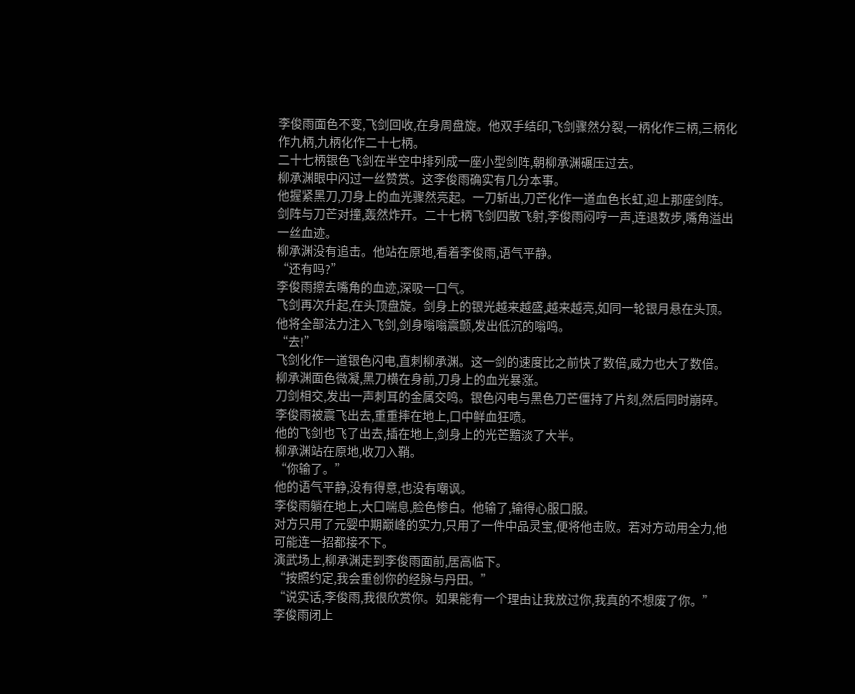李俊雨面色不变,飞剑回收,在身周盘旋。他双手结印,飞剑骤然分裂,一柄化作三柄,三柄化作九柄,九柄化作二十七柄。
二十七柄银色飞剑在半空中排列成一座小型剑阵,朝柳承渊碾压过去。
柳承渊眼中闪过一丝赞赏。这李俊雨确实有几分本事。
他握紧黑刀,刀身上的血光骤然亮起。一刀斩出,刀芒化作一道血色长虹,迎上那座剑阵。剑阵与刀芒对撞,轰然炸开。二十七柄飞剑四散飞射,李俊雨闷哼一声,连退数步,嘴角溢出一丝血迹。
柳承渊没有追击。他站在原地,看着李俊雨,语气平静。
“还有吗?”
李俊雨擦去嘴角的血迹,深吸一口气。
飞剑再次升起,在头顶盘旋。剑身上的银光越来越盛,越来越亮,如同一轮银月悬在头顶。他将全部法力注入飞剑,剑身嗡嗡震颤,发出低沉的嗡鸣。
“去!”
飞剑化作一道银色闪电,直刺柳承渊。这一剑的速度比之前快了数倍,威力也大了数倍。
柳承渊面色微凝,黑刀横在身前,刀身上的血光暴涨。
刀剑相交,发出一声刺耳的金属交鸣。银色闪电与黑色刀芒僵持了片刻,然后同时崩碎。
李俊雨被震飞出去,重重摔在地上,口中鲜血狂喷。
他的飞剑也飞了出去,插在地上,剑身上的光芒黯淡了大半。
柳承渊站在原地,收刀入鞘。
“你输了。”
他的语气平静,没有得意,也没有嘲讽。
李俊雨躺在地上,大口喘息,脸色惨白。他输了,输得心服口服。
对方只用了元婴中期巅峰的实力,只用了一件中品灵宝,便将他击败。若对方动用全力,他可能连一招都接不下。
演武场上,柳承渊走到李俊雨面前,居高临下。
“按照约定,我会重创你的经脉与丹田。”
“说实话,李俊雨,我很欣赏你。如果能有一个理由让我放过你,我真的不想废了你。”
李俊雨闭上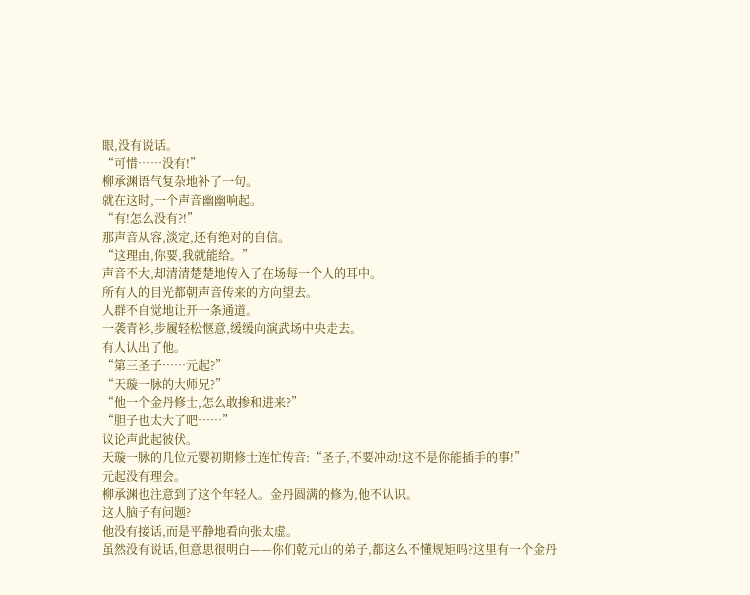眼,没有说话。
“可惜……没有!”
柳承渊语气复杂地补了一句。
就在这时,一个声音幽幽响起。
“有!怎么没有?!”
那声音从容,淡定,还有绝对的自信。
“这理由,你要,我就能给。”
声音不大,却清清楚楚地传入了在场每一个人的耳中。
所有人的目光都朝声音传来的方向望去。
人群不自觉地让开一条通道。
一袭青衫,步履轻松惬意,缓缓向演武场中央走去。
有人认出了他。
“第三圣子……元起?”
“天璇一脉的大师兄?”
“他一个金丹修士,怎么敢掺和进来?”
“胆子也太大了吧……”
议论声此起彼伏。
天璇一脉的几位元婴初期修士连忙传音:“圣子,不要冲动!这不是你能插手的事!”
元起没有理会。
柳承渊也注意到了这个年轻人。金丹圆满的修为,他不认识。
这人脑子有问题?
他没有接话,而是平静地看向张太虚。
虽然没有说话,但意思很明白——你们乾元山的弟子,都这么不懂规矩吗?这里有一个金丹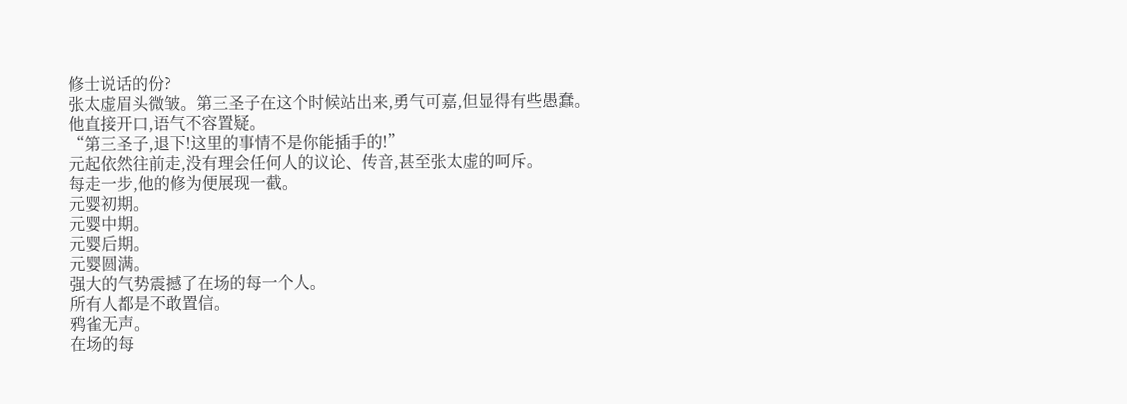修士说话的份?
张太虚眉头微皱。第三圣子在这个时候站出来,勇气可嘉,但显得有些愚蠢。
他直接开口,语气不容置疑。
“第三圣子,退下!这里的事情不是你能插手的!”
元起依然往前走,没有理会任何人的议论、传音,甚至张太虚的呵斥。
每走一步,他的修为便展现一截。
元婴初期。
元婴中期。
元婴后期。
元婴圆满。
强大的气势震撼了在场的每一个人。
所有人都是不敢置信。
鸦雀无声。
在场的每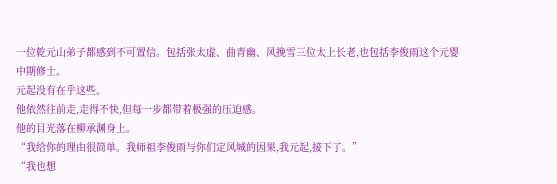一位乾元山弟子都感到不可置信。包括张太虚、曲青幽、风挽雪三位太上长老,也包括李俊雨这个元婴中期修士。
元起没有在乎这些。
他依然往前走,走得不快,但每一步都带着极强的压迫感。
他的目光落在柳承渊身上。
“我给你的理由很简单。我师祖李俊雨与你们定风城的因果,我元起,接下了。”
“我也想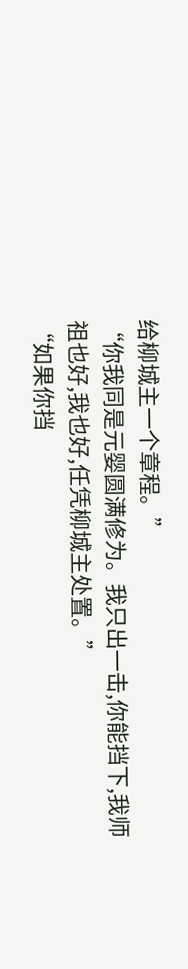给柳城主一个章程。”
“你我同是元婴圆满修为。我只出一击,你能挡下,我师祖也好,我也好,任凭柳城主处置。”
“如果你挡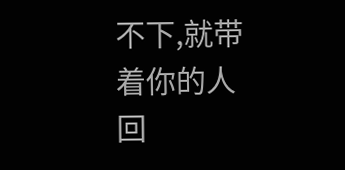不下,就带着你的人回